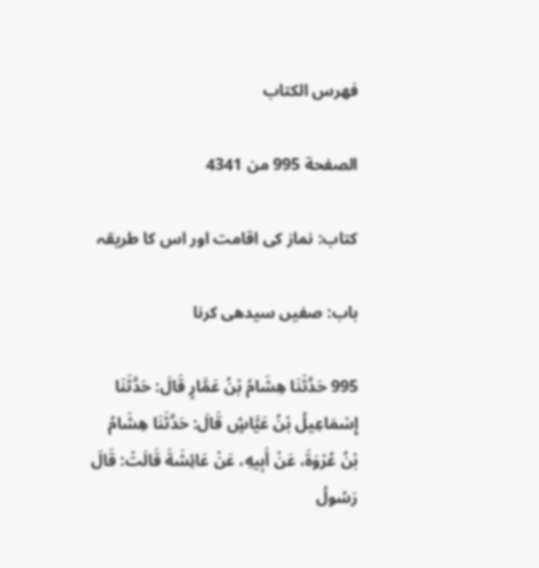فهرس الكتاب

الصفحة 995 من 4341

کتاب: نماز کی اقامت اور اس کا طریقہ

باب: صفیں سیدھی کرنا

995 حَدَّثَنَا هِشَامُ بْنُ عَمَّارٍ قَالَ: حَدَّثَنَا إِسْمَاعِيلُ بْنُ عَيَّاشٍ قَالَ: حَدَّثَنَا هِشَامُ بْنُ عُرْوَةَ، عَنْ أَبِيهِ، عَنْ عَائِشَةَ قَالَتْ: قَالَ رَسُولُ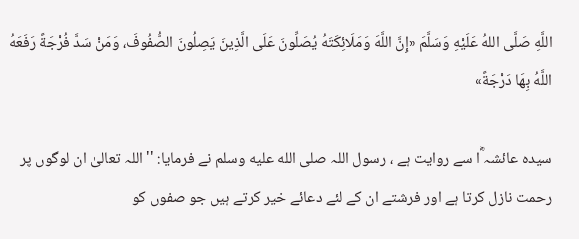اللَّهِ صَلَّى اللهُ عَلَيْهِ وَسَلَّمَ «إِنَّ اللَّهَ وَمَلَائِكَتَهُ يُصَلِّونَ عَلَى الَّذِينَ يَصِلُونَ الصُّفُوفَ، وَمَنْ سَدَّ فُرْجَةً رَفَعَهُ اللَّهُ بِهَا دَرْجَةً»

سیدہ عائشہ ؓا سے روایت ہے ، رسول اللہ صلى الله عليه وسلم نے فرمایا: ''اللہ تعالیٰ ان لوگوں پر رحمت نازل کرتا ہے اور فرشتے ان کے لئے دعائے خیر کرتے ہیں جو صفوں کو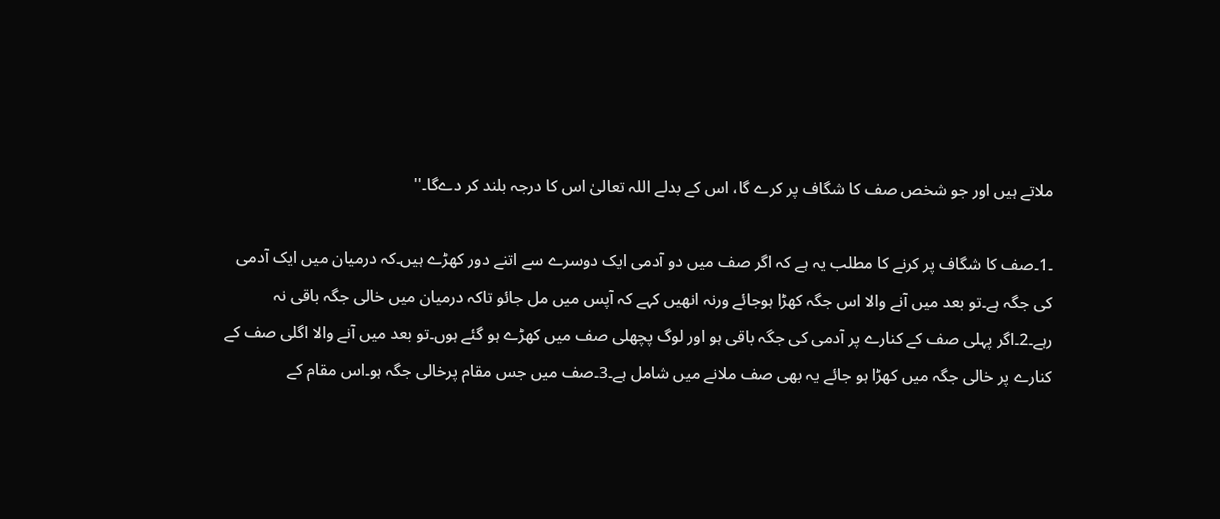ملاتے ہیں اور جو شخص صف کا شگاف پر کرے گا، اس کے بدلے اللہ تعالیٰ اس کا درجہ بلند کر دےگا۔''

۔1۔صف کا شگاف پر کرنے کا مطلب یہ ہے کہ اگر صف میں دو آدمی ایک دوسرے سے اتنے دور کھڑے ہیں۔کہ درمیان میں ایک آدمی کی جگہ ہے۔تو بعد میں آنے والا اس جگہ کھڑا ہوجائے ورنہ انھیں کہے کہ آپس میں مل جائو تاکہ درمیان میں خالی جگہ باقی نہ رہے۔2۔اگر پہلی صف کے کنارے پر آدمی کی جگہ باقی ہو اور لوگ پچھلی صف میں کھڑے ہو گئے ہوں۔تو بعد میں آنے والا اگلی صف کے کنارے پر خالی جگہ میں کھڑا ہو جائے یہ بھی صف ملانے میں شامل ہے۔3۔صف میں جس مقام پرخالی جگہ ہو۔اس مقام کے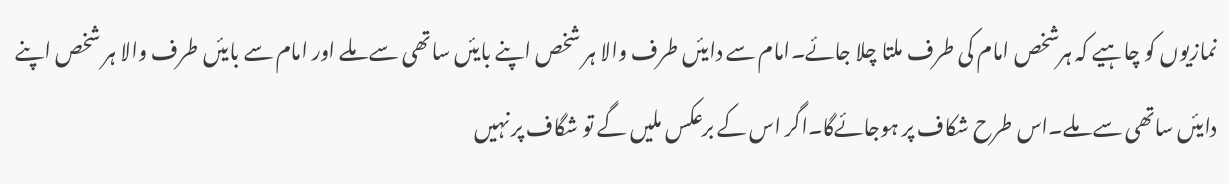نمازیوں کو چاہیے کہ ہرشخص امام کی طرف ملتا چلا جائے۔امام سے دایئں طرف والا ہر شخص اپنے بایئں ساتھی سے ملے اور امام سے بایئں طرف والا ہر شخص اپنے دایئں ساتھی سے ملے۔اس طرح شکاف پر ہوجائےگا۔اگر اس کے برعکس ملیں گے تو شگاف پر نہیں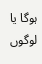ہوگا یا لوگوں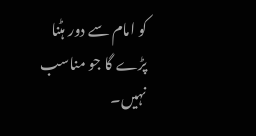کو امام سے دور ہٹنا پڑے گا جو مناسب نہیں۔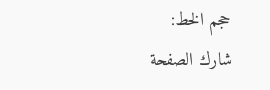حجم الخط:
شارك الصفحة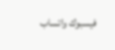فيسبوك واتساب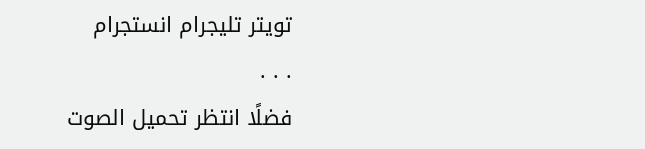تويتر تليجرام انستجرام
. . .
فضلًا انتظر تحميل الصوت